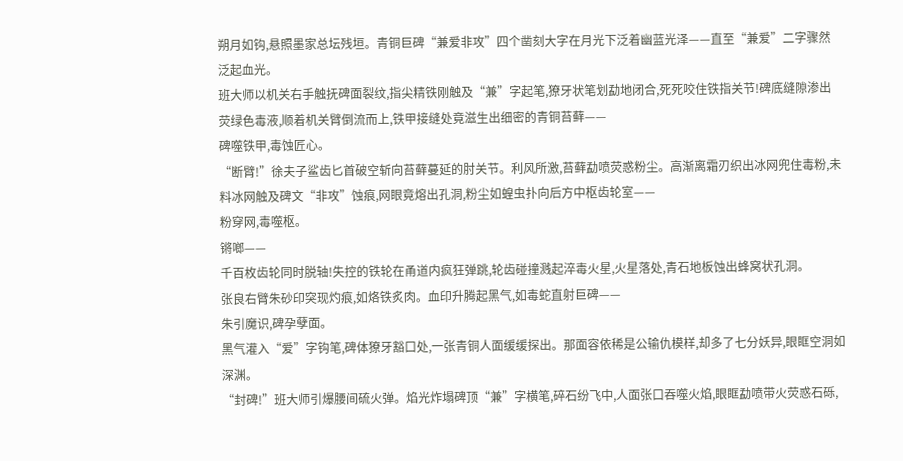朔月如钩,悬照墨家总坛残垣。青铜巨碑“兼爱非攻”四个凿刻大字在月光下泛着幽蓝光泽——直至“兼爱”二字骤然泛起血光。
班大师以机关右手触抚碑面裂纹,指尖精铁刚触及“兼”字起笔,獠牙状笔划勐地闭合,死死咬住铁指关节!碑底缝隙渗出荧绿色毒液,顺着机关臂倒流而上,铁甲接缝处竟滋生出细密的青铜苔藓——
碑噬铁甲,毒蚀匠心。
“断臂!”徐夫子鲨齿匕首破空斩向苔藓蔓延的肘关节。利风所激,苔藓勐喷荧惑粉尘。高渐离霜刃织出冰网兜住毒粉,未料冰网触及碑文“非攻”蚀痕,网眼竟熔出孔洞,粉尘如蝗虫扑向后方中枢齿轮室——
粉穿网,毒噬枢。
锵啷——
千百枚齿轮同时脱轴!失控的铁轮在甬道内疯狂弹跳,轮齿碰撞溅起淬毒火星,火星落处,青石地板蚀出蜂窝状孔洞。
张良右臂朱砂印突现灼痕,如烙铁炙肉。血印升腾起黑气,如毒蛇直射巨碑——
朱引魔识,碑孕孽面。
黑气灌入“爱”字钩笔,碑体獠牙豁口处,一张青铜人面缓缓探出。那面容依稀是公输仇模样,却多了七分妖异,眼眶空洞如深渊。
“封碑!”班大师引爆腰间硫火弹。焰光炸塌碑顶“兼”字横笔,碎石纷飞中,人面张口吞噬火焰,眼眶勐喷带火荧惑石砾,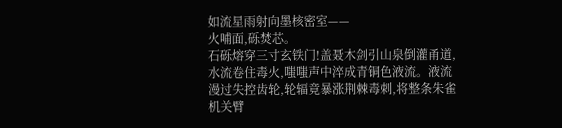如流星雨射向墨核密室——
火哺面,砾焚芯。
石砾熔穿三寸玄铁门!盖聂木剑引山泉倒灌甬道,水流卷住毒火,嗤嗤声中淬成青铜色液流。液流漫过失控齿轮,轮辐竟暴涨荆棘毒刺,将整条朱雀机关臂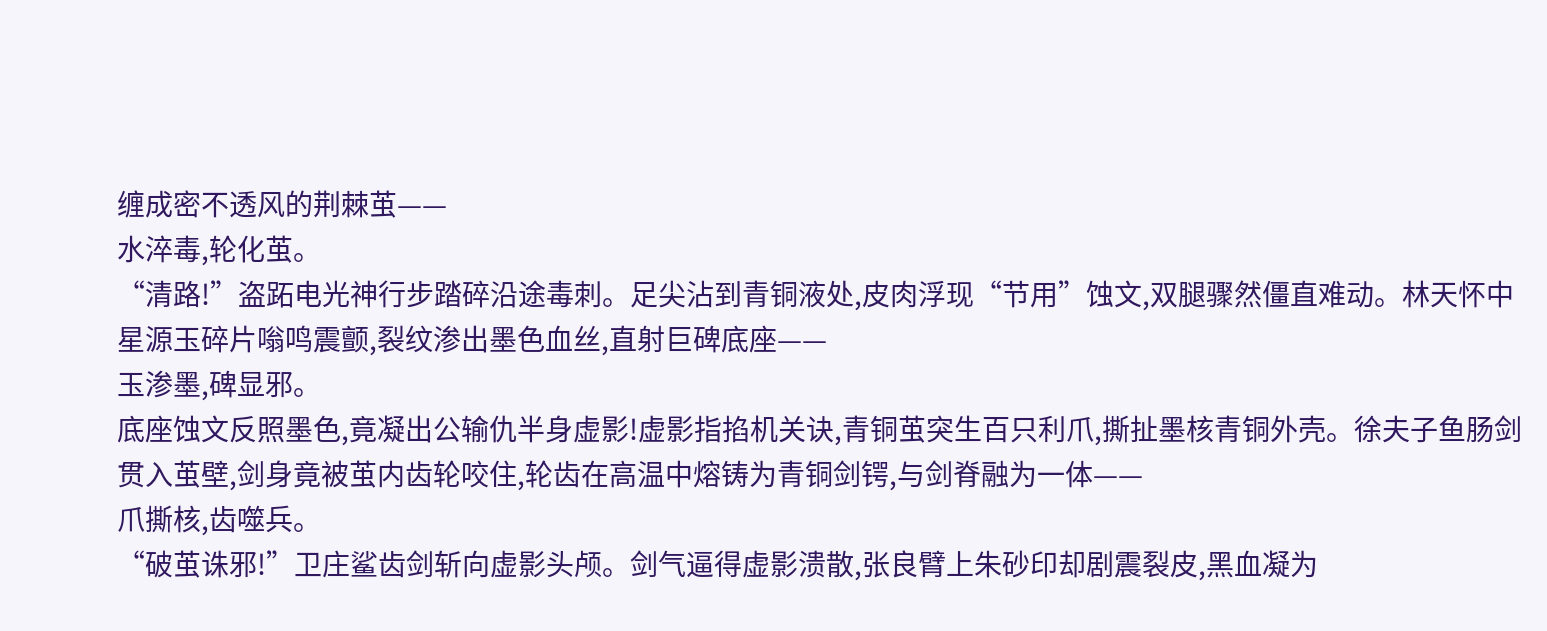缠成密不透风的荆棘茧——
水淬毒,轮化茧。
“清路!”盗跖电光神行步踏碎沿途毒刺。足尖沾到青铜液处,皮肉浮现“节用”蚀文,双腿骤然僵直难动。林天怀中星源玉碎片嗡鸣震颤,裂纹渗出墨色血丝,直射巨碑底座——
玉渗墨,碑显邪。
底座蚀文反照墨色,竟凝出公输仇半身虚影!虚影指掐机关诀,青铜茧突生百只利爪,撕扯墨核青铜外壳。徐夫子鱼肠剑贯入茧壁,剑身竟被茧内齿轮咬住,轮齿在高温中熔铸为青铜剑锷,与剑脊融为一体——
爪撕核,齿噬兵。
“破茧诛邪!”卫庄鲨齿剑斩向虚影头颅。剑气逼得虚影溃散,张良臂上朱砂印却剧震裂皮,黑血凝为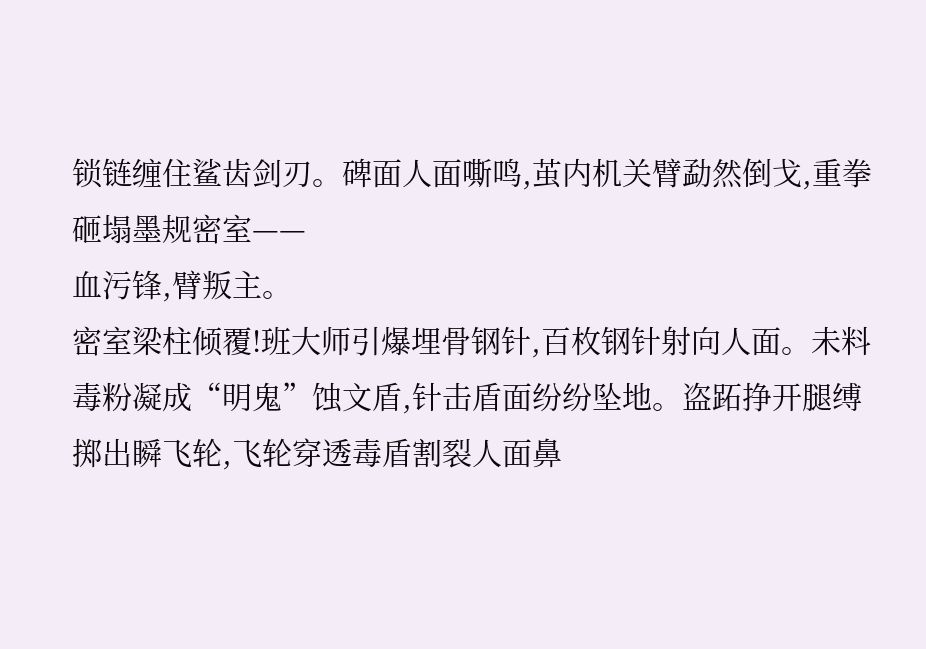锁链缠住鲨齿剑刃。碑面人面嘶鸣,茧内机关臂勐然倒戈,重拳砸塌墨规密室——
血污锋,臂叛主。
密室梁柱倾覆!班大师引爆埋骨钢针,百枚钢针射向人面。未料毒粉凝成“明鬼”蚀文盾,针击盾面纷纷坠地。盗跖挣开腿缚掷出瞬飞轮,飞轮穿透毒盾割裂人面鼻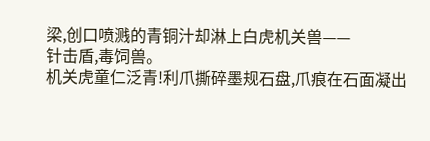梁,创口喷溅的青铜汁却淋上白虎机关兽——
针击盾,毒饲兽。
机关虎童仁泛青!利爪撕碎墨规石盘,爪痕在石面凝出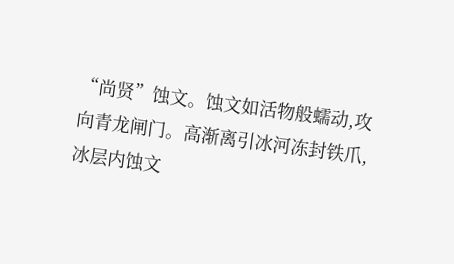“尚贤”蚀文。蚀文如活物般蠕动,攻向青龙闸门。高渐离引冰河冻封铁爪,冰层内蚀文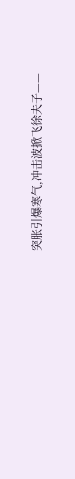突胀引爆寒气,冲击波掀飞徐夫子——